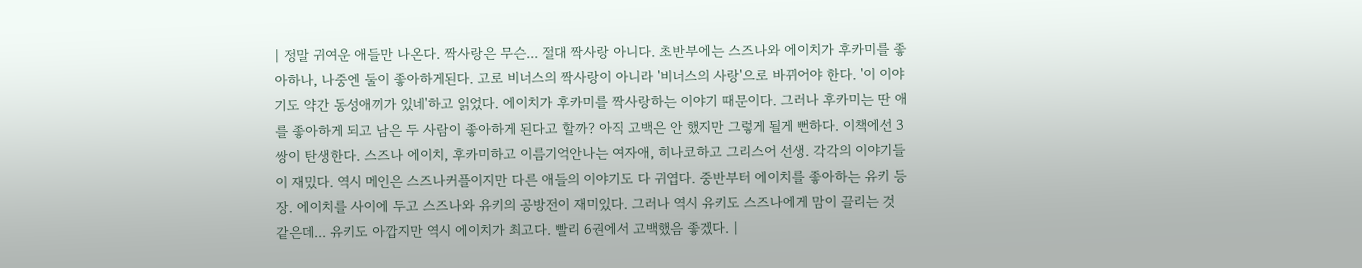| 정말 귀여운 애들만 나온다. 짝사랑은 무슨... 절대 짝사랑 아니다. 초반부에는 스즈나와 에이치가 후카미를 좋아하나, 나중엔 둘이 좋아하게된다. 고로 비너스의 짝사랑이 아니라 '비너스의 사랑'으로 바뀌어야 한다. '이 이야기도 약간 동성애끼가 있네'하고 읽었다. 에이치가 후카미를 짝사랑하는 이야기 때문이다. 그러나 후카미는 딴 애를 좋아하게 되고 남은 두 사람이 좋아하게 된다고 할까? 아직 고백은 안 했지만 그렇게 될게 뻔하다. 이책에선 3쌍이 탄생한다. 스즈나 에이치, 후카미하고 이름기억안나는 여자애, 히나코하고 그리스어 선생. 각각의 이야기들이 재밌다. 역시 메인은 스즈나커플이지만 다른 애들의 이야기도 다 귀엽다. 중반부터 에이치를 좋아하는 유키 등장. 에이치를 사이에 두고 스즈나와 유키의 공방전이 재미있다. 그러나 역시 유키도 스즈나에게 맘이 끌리는 것 같은데... 유키도 아깝지만 역시 에이치가 최고다. 빨리 6권에서 고백했음 좋겠다. |